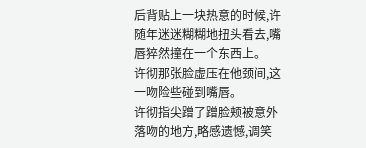后背贴上一块热意的时候,许随年迷迷糊糊地扭头看去,嘴唇猝然撞在一个东西上。
许彻那张脸虚压在他颈间,这一吻险些碰到嘴唇。
许彻指尖蹭了蹭脸颊被意外落吻的地方,略感遗憾,调笑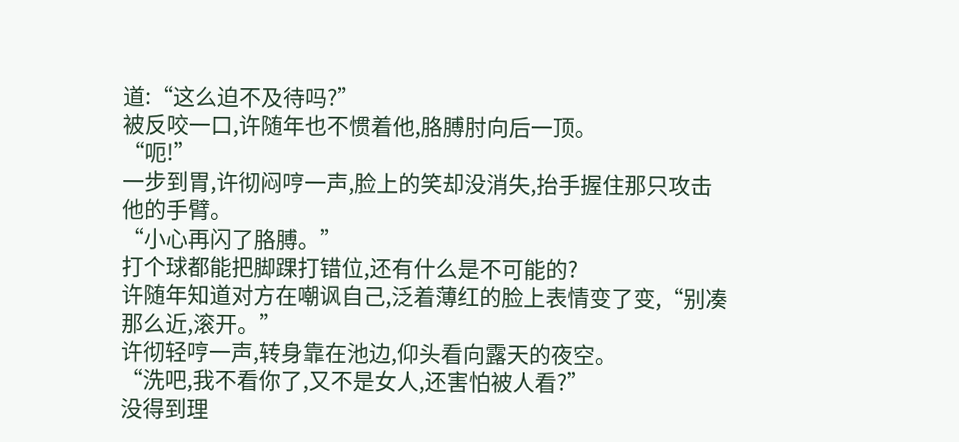道:“这么迫不及待吗?”
被反咬一口,许随年也不惯着他,胳膊肘向后一顶。
“呃!”
一步到胃,许彻闷哼一声,脸上的笑却没消失,抬手握住那只攻击他的手臂。
“小心再闪了胳膊。”
打个球都能把脚踝打错位,还有什么是不可能的?
许随年知道对方在嘲讽自己,泛着薄红的脸上表情变了变,“别凑那么近,滚开。”
许彻轻哼一声,转身靠在池边,仰头看向露天的夜空。
“洗吧,我不看你了,又不是女人,还害怕被人看?”
没得到理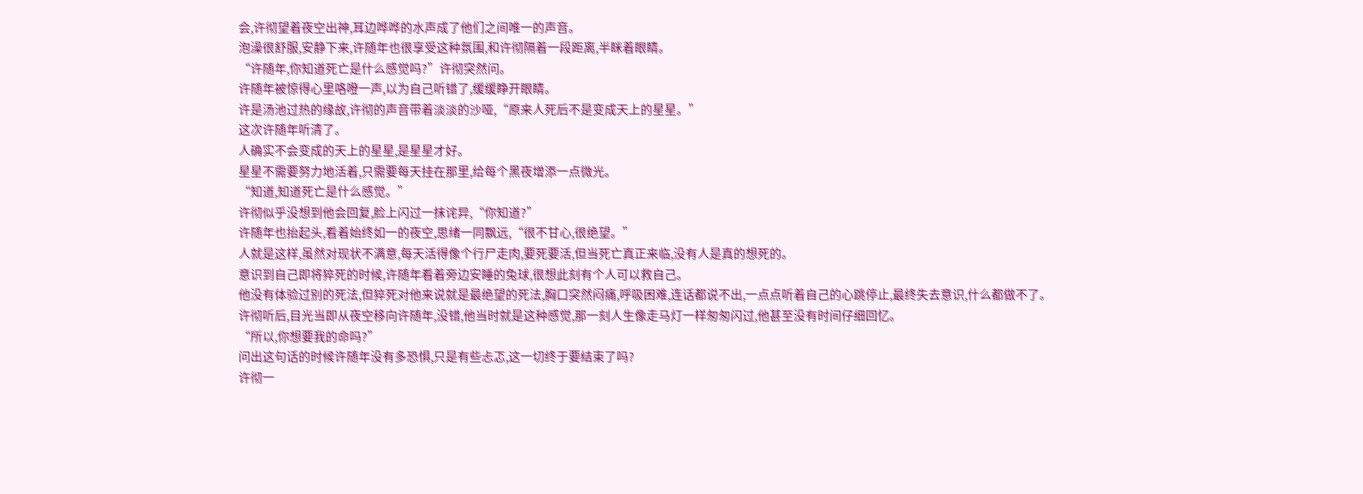会,许彻望着夜空出神,耳边哗哗的水声成了他们之间唯一的声音。
泡澡很舒服,安静下来,许随年也很享受这种氛围,和许彻隔着一段距离,半眯着眼睛。
“许随年,你知道死亡是什么感觉吗?”许彻突然问。
许随年被惊得心里咯噔一声,以为自己听错了,缓缓睁开眼睛。
许是汤池过热的缘故,许彻的声音带着淡淡的沙哑,“原来人死后不是变成天上的星星。”
这次许随年听清了。
人确实不会变成的天上的星星,是星星才好。
星星不需要努力地活着,只需要每天挂在那里,给每个黑夜增添一点微光。
“知道,知道死亡是什么感觉。”
许彻似乎没想到他会回复,脸上闪过一抹诧异,“你知道?”
许随年也抬起头,看着始终如一的夜空,思绪一同飘远,“很不甘心,很绝望。”
人就是这样,虽然对现状不满意,每天活得像个行尸走肉,要死要活,但当死亡真正来临,没有人是真的想死的。
意识到自己即将猝死的时候,许随年看着旁边安睡的兔球,很想此刻有个人可以救自己。
他没有体验过别的死法,但猝死对他来说就是最绝望的死法,胸口突然闷痛,呼吸困难,连话都说不出,一点点听着自己的心跳停止,最终失去意识,什么都做不了。
许彻听后,目光当即从夜空移向许随年,没错,他当时就是这种感觉,那一刻人生像走马灯一样匆匆闪过,他甚至没有时间仔细回忆。
“所以,你想要我的命吗?”
问出这句话的时候许随年没有多恐惧,只是有些忐忑,这一切终于要结束了吗?
许彻一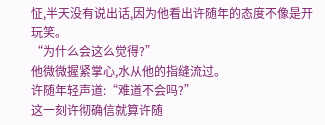怔,半天没有说出话,因为他看出许随年的态度不像是开玩笑。
“为什么会这么觉得?”
他微微握紧掌心,水从他的指缝流过。
许随年轻声道:“难道不会吗?”
这一刻许彻确信就算许随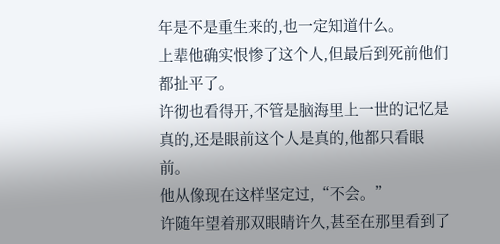年是不是重生来的,也一定知道什么。
上辈他确实恨惨了这个人,但最后到死前他们都扯平了。
许彻也看得开,不管是脑海里上一世的记忆是真的,还是眼前这个人是真的,他都只看眼前。
他从像现在这样坚定过,“不会。”
许随年望着那双眼睛许久,甚至在那里看到了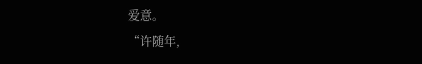爱意。
“许随年,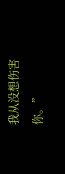我从没想伤害你。”